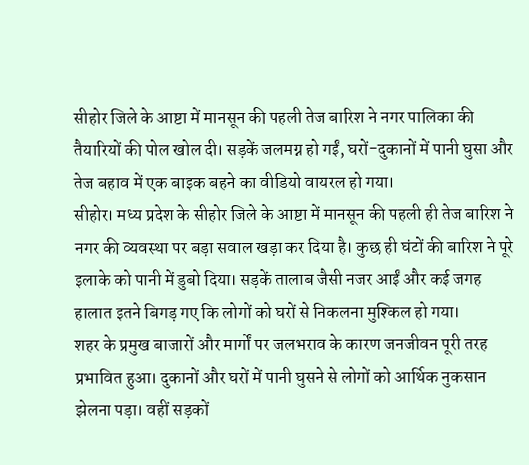सीहोर जिले के आष्टा में मानसून की पहली तेज बारिश ने नगर पालिका की तैयारियों की पोल खोल दी। सड़कें जलमग्न हो गईं, घरों-दुकानों में पानी घुसा और तेज बहाव में एक बाइक बहने का वीडियो वायरल हो गया।
सीहोर। मध्य प्रदेश के सीहोर जिले के आष्टा में मानसून की पहली ही तेज बारिश ने नगर की व्यवस्था पर बड़ा सवाल खड़ा कर दिया है। कुछ ही घंटों की बारिश ने पूरे इलाके को पानी में डुबो दिया। सड़कें तालाब जैसी नजर आईं और कई जगह हालात इतने बिगड़ गए कि लोगों को घरों से निकलना मुश्किल हो गया।
शहर के प्रमुख बाजारों और मार्गों पर जलभराव के कारण जनजीवन पूरी तरह प्रभावित हुआ। दुकानों और घरों में पानी घुसने से लोगों को आर्थिक नुकसान झेलना पड़ा। वहीं सड़कों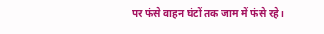पर फंसे वाहन घंटों तक जाम में फंसे रहे।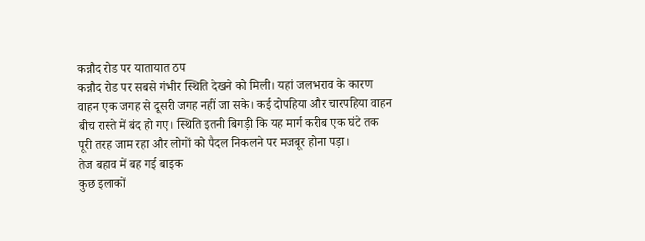कन्नौद रोड पर यातायात ठप
कन्नौद रोड पर सबसे गंभीर स्थिति देखने को मिली। यहां जलभराव के कारण वाहन एक जगह से दूसरी जगह नहीं जा सके। कई दोपहिया और चारपहिया वाहन बीच रास्ते में बंद हो गए। स्थिति इतनी बिगड़ी कि यह मार्ग करीब एक घंटे तक पूरी तरह जाम रहा और लोगों को पैदल निकलने पर मजबूर होना पड़ा।
तेज बहाव में बह गई बाइक
कुछ इलाकों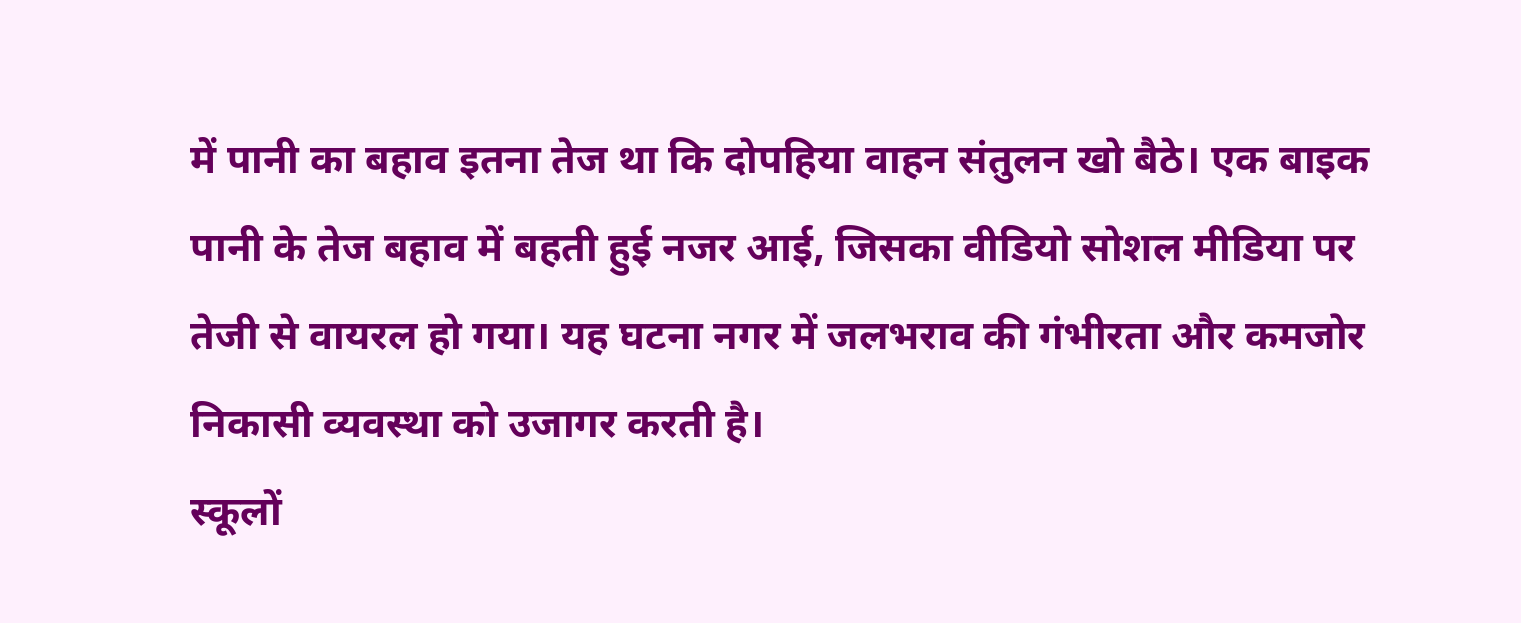में पानी का बहाव इतना तेज था कि दोपहिया वाहन संतुलन खो बैठे। एक बाइक पानी के तेज बहाव में बहती हुई नजर आई, जिसका वीडियो सोशल मीडिया पर तेजी से वायरल हो गया। यह घटना नगर में जलभराव की गंभीरता और कमजोर निकासी व्यवस्था को उजागर करती है।
स्कूलों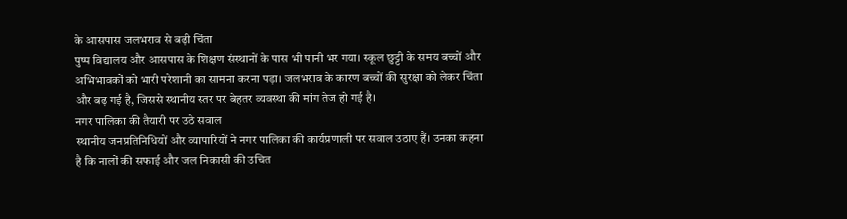के आसपास जलभराव से बढ़ी चिंता
पुष्प विद्यालय और आसपास के शिक्षण संस्थानों के पास भी पानी भर गया। स्कूल छुट्टी के समय बच्चों और अभिभावकों को भारी परेशानी का सामना करना पड़ा। जलभराव के कारण बच्चों की सुरक्षा को लेकर चिंता और बढ़ गई है, जिससे स्थानीय स्तर पर बेहतर व्यवस्था की मांग तेज हो गई है।
नगर पालिका की तैयारी पर उठे सवाल
स्थानीय जनप्रतिनिधियों और व्यापारियों ने नगर पालिका की कार्यप्रणाली पर सवाल उठाए हैं। उनका कहना है कि नालों की सफाई और जल निकासी की उचित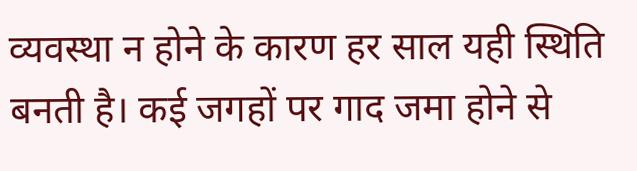व्यवस्था न होने के कारण हर साल यही स्थिति बनती है। कई जगहों पर गाद जमा होने से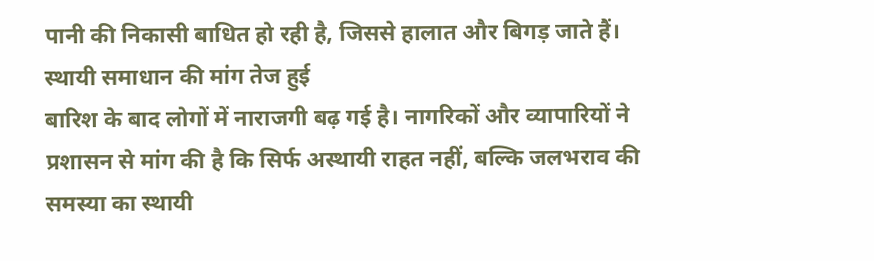पानी की निकासी बाधित हो रही है, जिससे हालात और बिगड़ जाते हैं।
स्थायी समाधान की मांग तेज हुई
बारिश के बाद लोगों में नाराजगी बढ़ गई है। नागरिकों और व्यापारियों ने प्रशासन से मांग की है कि सिर्फ अस्थायी राहत नहीं, बल्कि जलभराव की समस्या का स्थायी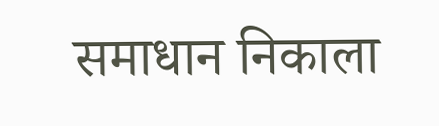समाधान निकाला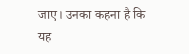जाए। उनका कहना है कि यह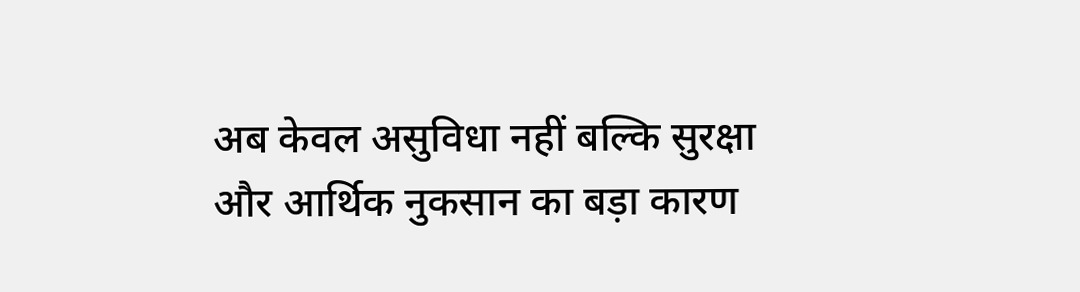अब केवल असुविधा नहीं बल्कि सुरक्षा और आर्थिक नुकसान का बड़ा कारण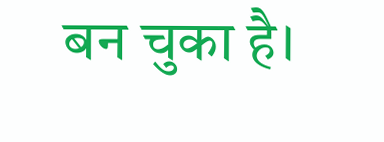बन चुका है।